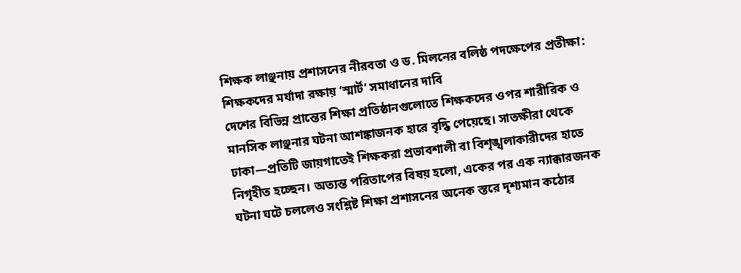শিক্ষক লাঞ্ছনায় প্রশাসনের নীরবতা ও ড. মিলনের বলিষ্ঠ পদক্ষেপের প্রতীক্ষা: শিক্ষকদের মর্যাদা রক্ষায় ‘স্মার্ট’ সমাধানের দাবি
দেশের বিভিন্ন প্রান্তের শিক্ষা প্রতিষ্ঠানগুলোতে শিক্ষকদের ওপর শারীরিক ও মানসিক লাঞ্ছনার ঘটনা আশঙ্কাজনক হারে বৃদ্ধি পেয়েছে। সাতক্ষীরা থেকে ঢাকা—প্রতিটি জায়গাতেই শিক্ষকরা প্রভাবশালী বা বিশৃঙ্খলাকারীদের হাতে নিগৃহীত হচ্ছেন। অত্যন্ত পরিতাপের বিষয় হলো, একের পর এক ন্যাক্কারজনক ঘটনা ঘটে চললেও সংশ্লিষ্ট শিক্ষা প্রশাসনের অনেক স্তরে দৃশ্যমান কঠোর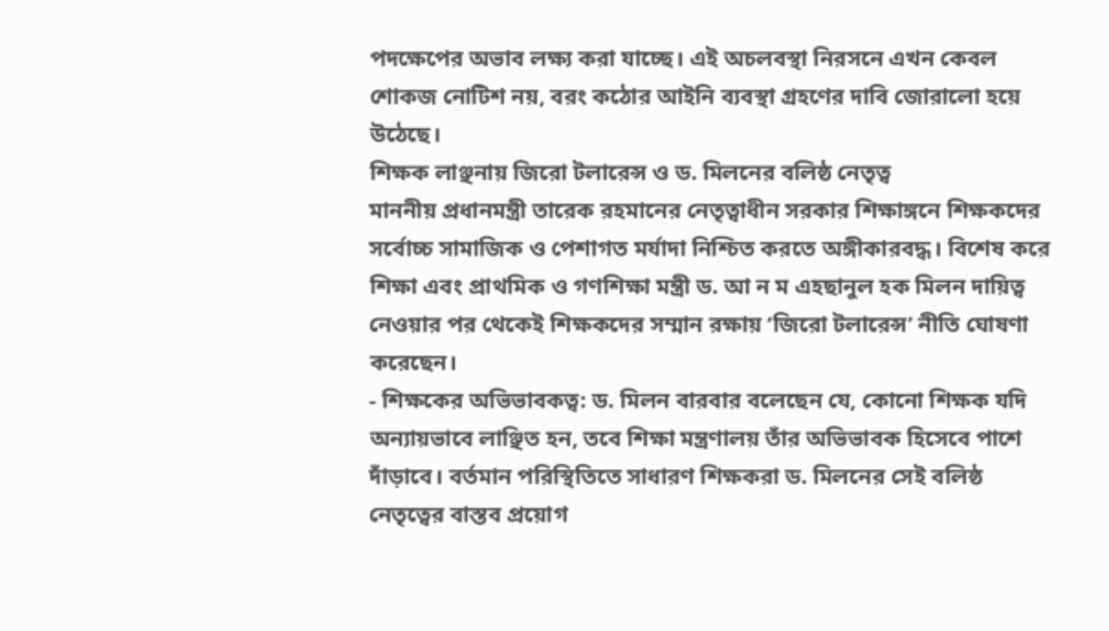পদক্ষেপের অভাব লক্ষ্য করা যাচ্ছে। এই অচলবস্থা নিরসনে এখন কেবল শোকজ নোটিশ নয়, বরং কঠোর আইনি ব্যবস্থা গ্রহণের দাবি জোরালো হয়ে উঠেছে।
শিক্ষক লাঞ্ছনায় জিরো টলারেন্স ও ড. মিলনের বলিষ্ঠ নেতৃত্ব
মাননীয় প্রধানমন্ত্রী তারেক রহমানের নেতৃত্বাধীন সরকার শিক্ষাঙ্গনে শিক্ষকদের সর্বোচ্চ সামাজিক ও পেশাগত মর্যাদা নিশ্চিত করতে অঙ্গীকারবদ্ধ। বিশেষ করে শিক্ষা এবং প্রাথমিক ও গণশিক্ষা মন্ত্রী ড. আ ন ম এহছানুল হক মিলন দায়িত্ব নেওয়ার পর থেকেই শিক্ষকদের সম্মান রক্ষায় ‘জিরো টলারেন্স’ নীতি ঘোষণা করেছেন।
- শিক্ষকের অভিভাবকত্ব: ড. মিলন বারবার বলেছেন যে, কোনো শিক্ষক যদি অন্যায়ভাবে লাঞ্ছিত হন, তবে শিক্ষা মন্ত্রণালয় তাঁর অভিভাবক হিসেবে পাশে দাঁড়াবে। বর্তমান পরিস্থিতিতে সাধারণ শিক্ষকরা ড. মিলনের সেই বলিষ্ঠ নেতৃত্বের বাস্তব প্রয়োগ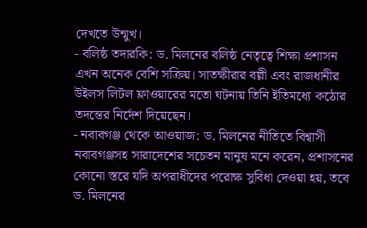দেখতে উন্মুখ।
- বলিষ্ঠ তদারকি: ড. মিলনের বলিষ্ঠ নেতৃত্বে শিক্ষা প্রশাসন এখন অনেক বেশি সক্রিয়। সাতক্ষীরার বল্লী এবং রাজধানীর উইলস লিটল ফ্লাওয়ারের মতো ঘটনায় তিনি ইতিমধ্যে কঠোর তদন্তের নির্দেশ দিয়েছেন।
- নবাবগঞ্জ থেকে আওয়াজ: ড. মিলনের নীতিতে বিশ্বাসী নবাবগঞ্জসহ সারাদেশের সচেতন মানুষ মনে করেন, প্রশাসনের কোনো স্তরে যদি অপরাধীদের পরোক্ষ সুবিধা দেওয়া হয়, তবে ড. মিলনের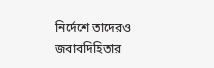নির্দেশে তাদেরও জবাবদিহিতার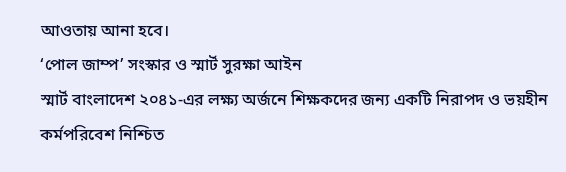আওতায় আনা হবে।
‘পোল জাম্প’ সংস্কার ও স্মার্ট সুরক্ষা আইন
স্মার্ট বাংলাদেশ ২০৪১-এর লক্ষ্য অর্জনে শিক্ষকদের জন্য একটি নিরাপদ ও ভয়হীন কর্মপরিবেশ নিশ্চিত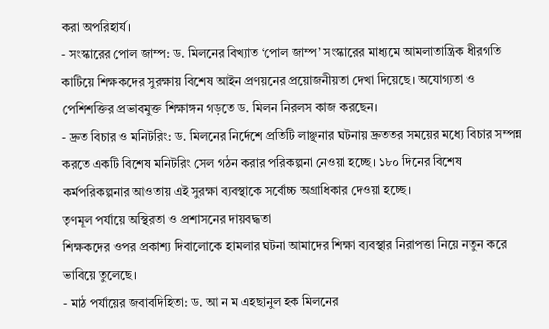করা অপরিহার্য।
- সংস্কারের পোল জাম্প: ড. মিলনের বিখ্যাত ‘পোল জাম্প’ সংস্কারের মাধ্যমে আমলাতান্ত্রিক ধীরগতি কাটিয়ে শিক্ষকদের সুরক্ষায় বিশেষ আইন প্রণয়নের প্রয়োজনীয়তা দেখা দিয়েছে। অযোগ্যতা ও পেশিশক্তির প্রভাবমুক্ত শিক্ষাঙ্গন গড়তে ড. মিলন নিরলস কাজ করছেন।
- দ্রুত বিচার ও মনিটরিং: ড. মিলনের নির্দেশে প্রতিটি লাঞ্ছনার ঘটনায় দ্রুততর সময়ের মধ্যে বিচার সম্পন্ন করতে একটি বিশেষ মনিটরিং সেল গঠন করার পরিকল্পনা নেওয়া হচ্ছে। ১৮০ দিনের বিশেষ কর্মপরিকল্পনার আওতায় এই সুরক্ষা ব্যবস্থাকে সর্বোচ্চ অগ্রাধিকার দেওয়া হচ্ছে।
তৃণমূল পর্যায়ে অস্থিরতা ও প্রশাসনের দায়বদ্ধতা
শিক্ষকদের ওপর প্রকাশ্য দিবালোকে হামলার ঘটনা আমাদের শিক্ষা ব্যবস্থার নিরাপত্তা নিয়ে নতুন করে ভাবিয়ে তুলেছে।
- মাঠ পর্যায়ের জবাবদিহিতা: ড. আ ন ম এহছানুল হক মিলনের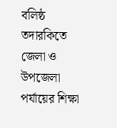বলিষ্ঠ তদারকিতে জেলা ও উপজেলা পর্যায়ের শিক্ষা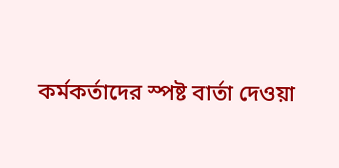কর্মকর্তাদের স্পষ্ট বার্তা দেওয়া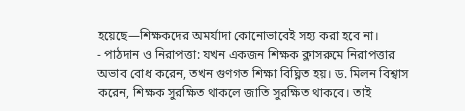হয়েছে—শিক্ষকদের অমর্যাদা কোনোভাবেই সহ্য করা হবে না।
- পাঠদান ও নিরাপত্তা: যখন একজন শিক্ষক ক্লাসরুমে নিরাপত্তার অভাব বোধ করেন, তখন গুণগত শিক্ষা বিঘ্নিত হয়। ড. মিলন বিশ্বাস করেন, শিক্ষক সুরক্ষিত থাকলে জাতি সুরক্ষিত থাকবে। তাই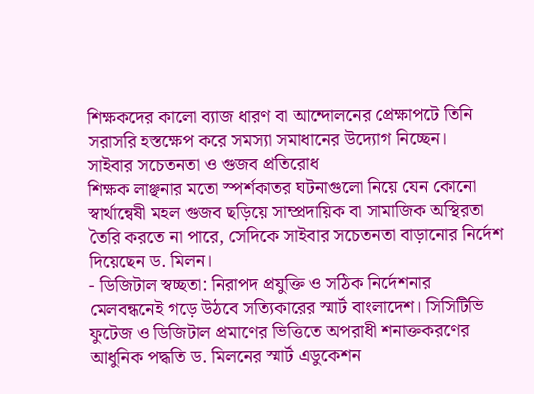শিক্ষকদের কালো ব্যাজ ধারণ বা আন্দোলনের প্রেক্ষাপটে তিনি সরাসরি হস্তক্ষেপ করে সমস্যা সমাধানের উদ্যোগ নিচ্ছেন।
সাইবার সচেতনতা ও গুজব প্রতিরোধ
শিক্ষক লাঞ্ছনার মতো স্পর্শকাতর ঘটনাগুলো নিয়ে যেন কোনো স্বার্থান্বেষী মহল গুজব ছড়িয়ে সাম্প্রদায়িক বা সামাজিক অস্থিরতা তৈরি করতে না পারে, সেদিকে সাইবার সচেতনতা বাড়ানোর নির্দেশ দিয়েছেন ড. মিলন।
- ডিজিটাল স্বচ্ছতা: নিরাপদ প্রযুক্তি ও সঠিক নির্দেশনার মেলবন্ধনেই গড়ে উঠবে সত্যিকারের স্মার্ট বাংলাদেশ। সিসিটিভি ফুটেজ ও ডিজিটাল প্রমাণের ভিত্তিতে অপরাধী শনাক্তকরণের আধুনিক পদ্ধতি ড. মিলনের স্মার্ট এডুকেশন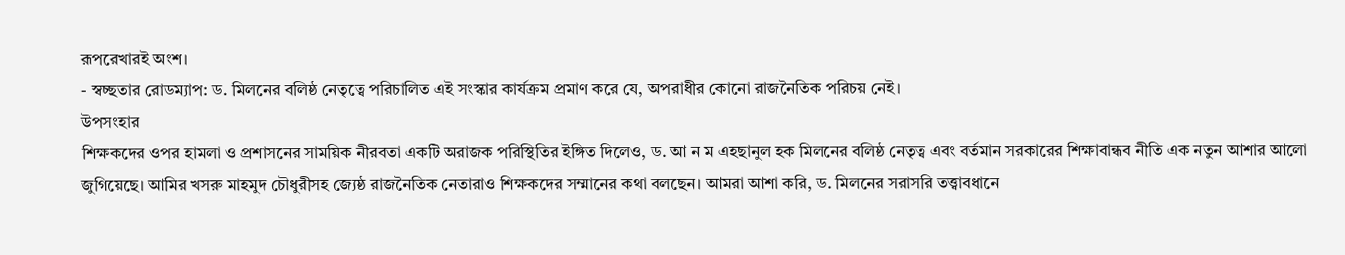রূপরেখারই অংশ।
- স্বচ্ছতার রোডম্যাপ: ড. মিলনের বলিষ্ঠ নেতৃত্বে পরিচালিত এই সংস্কার কার্যক্রম প্রমাণ করে যে, অপরাধীর কোনো রাজনৈতিক পরিচয় নেই।
উপসংহার
শিক্ষকদের ওপর হামলা ও প্রশাসনের সাময়িক নীরবতা একটি অরাজক পরিস্থিতির ইঙ্গিত দিলেও, ড. আ ন ম এহছানুল হক মিলনের বলিষ্ঠ নেতৃত্ব এবং বর্তমান সরকারের শিক্ষাবান্ধব নীতি এক নতুন আশার আলো জুগিয়েছে। আমির খসরু মাহমুদ চৌধুরীসহ জ্যেষ্ঠ রাজনৈতিক নেতারাও শিক্ষকদের সম্মানের কথা বলছেন। আমরা আশা করি, ড. মিলনের সরাসরি তত্ত্বাবধানে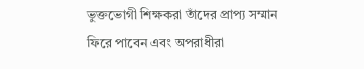ভুক্তভোগী শিক্ষকরা তাঁদের প্রাপ্য সম্মান ফিরে পাবেন এবং অপরাধীরা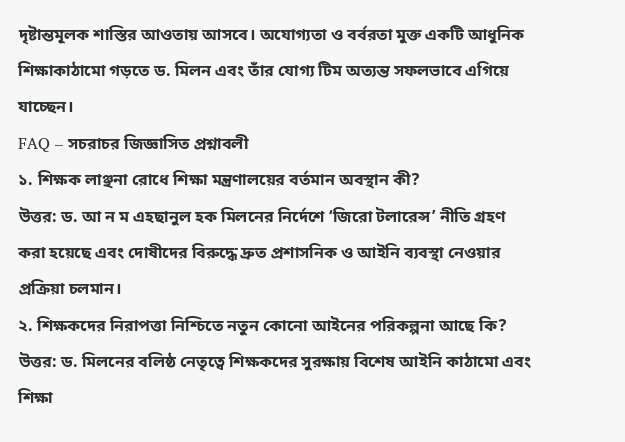দৃষ্টান্তমূলক শাস্তির আওতায় আসবে। অযোগ্যতা ও বর্বরতা মুক্ত একটি আধুনিক শিক্ষাকাঠামো গড়তে ড. মিলন এবং তাঁর যোগ্য টিম অত্যন্ত সফলভাবে এগিয়ে যাচ্ছেন।
FAQ – সচরাচর জিজ্ঞাসিত প্রশ্নাবলী
১. শিক্ষক লাঞ্ছনা রোধে শিক্ষা মন্ত্রণালয়ের বর্তমান অবস্থান কী?
উত্তর: ড. আ ন ম এহছানুল হক মিলনের নির্দেশে ‘জিরো টলারেন্স’ নীতি গ্রহণ করা হয়েছে এবং দোষীদের বিরুদ্ধে দ্রুত প্রশাসনিক ও আইনি ব্যবস্থা নেওয়ার প্রক্রিয়া চলমান।
২. শিক্ষকদের নিরাপত্তা নিশ্চিতে নতুন কোনো আইনের পরিকল্পনা আছে কি?
উত্তর: ড. মিলনের বলিষ্ঠ নেতৃত্বে শিক্ষকদের সুরক্ষায় বিশেষ আইনি কাঠামো এবং শিক্ষা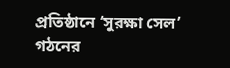প্রতিষ্ঠানে ‘সুরক্ষা সেল’ গঠনের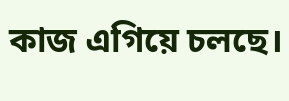কাজ এগিয়ে চলছে।